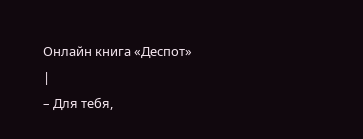Онлайн книга «Деспот»
|
– Для тебя,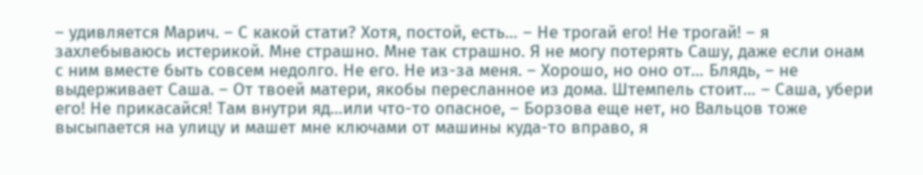– удивляется Марич. – С какой стати? Хотя, постой, есть… – Не трогай его! Не трогай! – я захлебываюсь истерикой. Мне страшно. Мне так страшно. Я не могу потерять Сашу, даже если онам с ним вместе быть совсем недолго. Не его. Не из-за меня. – Хорошо, но оно от… Блядь, – не выдерживает Саша. – От твоей матери, якобы пересланное из дома. Штемпель стоит… – Саша, убери его! Не прикасайся! Там внутри яд…или что-то опасное, – Борзова еще нет, но Вальцов тоже высыпается на улицу и машет мне ключами от машины куда-то вправо, я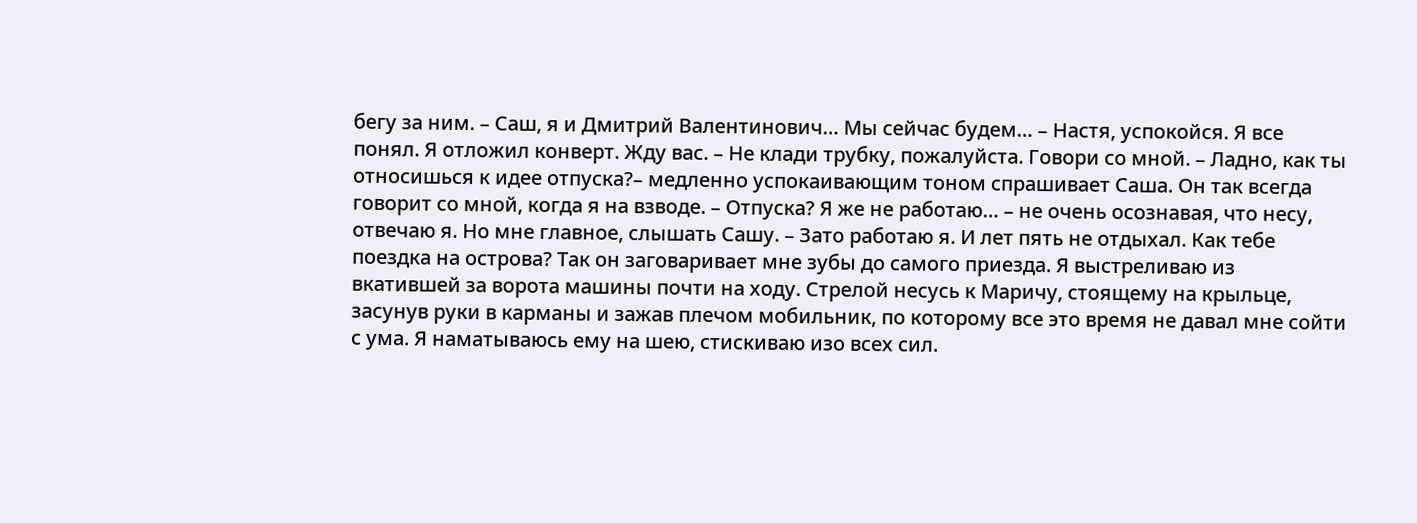бегу за ним. – Саш, я и Дмитрий Валентинович… Мы сейчас будем… – Настя, успокойся. Я все понял. Я отложил конверт. Жду вас. – Не клади трубку, пожалуйста. Говори со мной. – Ладно, как ты относишься к идее отпуска?– медленно успокаивающим тоном спрашивает Саша. Он так всегда говорит со мной, когда я на взводе. – Отпуска? Я же не работаю… – не очень осознавая, что несу, отвечаю я. Но мне главное, слышать Сашу. – Зато работаю я. И лет пять не отдыхал. Как тебе поездка на острова? Так он заговаривает мне зубы до самого приезда. Я выстреливаю из вкатившей за ворота машины почти на ходу. Стрелой несусь к Маричу, стоящему на крыльце, засунув руки в карманы и зажав плечом мобильник, по которому все это время не давал мне сойти с ума. Я наматываюсь ему на шею, стискиваю изо всех сил.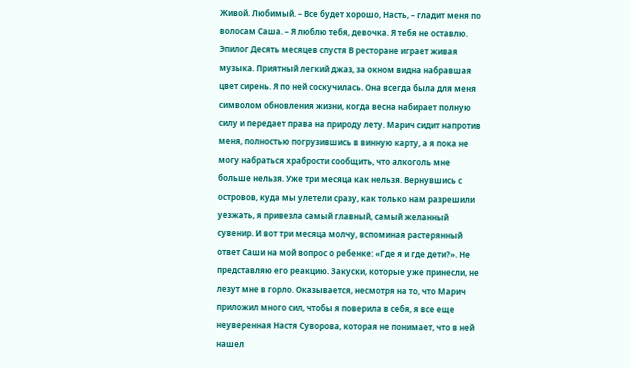Живой. Любимый. – Все будет хорошо, Насть, – гладит меня по волосам Саша. – Я люблю тебя, девочка. Я тебя не оставлю. Эпилог Десять месяцев спустя В ресторане играет живая музыка. Приятный легкий джаз, за окном видна набравшая цвет сирень. Я по ней соскучилась. Она всегда была для меня символом обновления жизни, когда весна набирает полную силу и передает права на природу лету. Марич сидит напротив меня, полностью погрузившись в винную карту, а я пока не могу набраться храбрости сообщить, что алкоголь мне больше нельзя. Уже три месяца как нельзя. Вернувшись с островов, куда мы улетели сразу, как только нам разрешили уезжать, я привезла самый главный, самый желанный сувенир. И вот три месяца молчу, вспоминая растерянный ответ Саши на мой вопрос о ребенке: «Где я и где дети?». Не представляю его реакцию. Закуски, которые уже принесли, не лезут мне в горло. Оказывается, несмотря на то, что Марич приложил много сил, чтобы я поверила в себя, я все еще неуверенная Настя Суворова, которая не понимает, что в ней нашел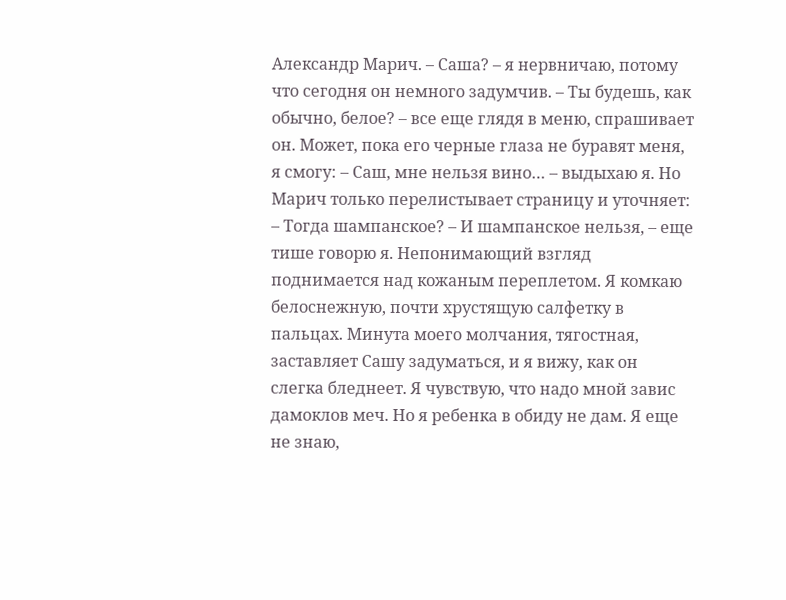Александр Марич. – Саша? – я нервничаю, потому что сегодня он немного задумчив. – Ты будешь, как обычно, белое? – все еще глядя в меню, спрашивает он. Может, пока его черные глаза не буравят меня, я смогу: – Саш, мне нельзя вино… – выдыхаю я. Но Марич только перелистывает страницу и уточняет: – Тогда шампанское? – И шампанское нельзя, – еще тише говорю я. Непонимающий взгляд поднимается над кожаным переплетом. Я комкаю белоснежную, почти хрустящую салфетку в пальцах. Минута моего молчания, тягостная, заставляет Сашу задуматься, и я вижу, как он слегка бледнеет. Я чувствую, что надо мной завис дамоклов меч. Но я ребенка в обиду не дам. Я еще не знаю,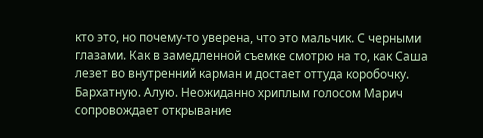кто это, но почему-то уверена, что это мальчик. С черными глазами. Как в замедленной съемке смотрю на то, как Саша лезет во внутренний карман и достает оттуда коробочку. Бархатную. Алую. Неожиданно хриплым голосом Марич сопровождает открывание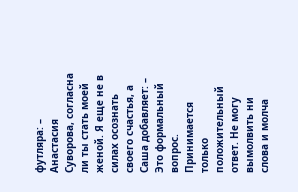футляра: – Анастасия Суворова, согласна ли ты стать моей женой. Я еще не в силах осознать своего счастья, а Саша добавляет: – Это формальный вопрос. Принимается только положительный ответ. Не могу вымолвить ни слова и молча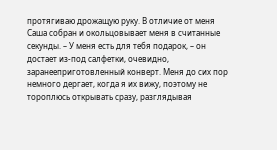протягиваю дрожащую руку. В отличие от меня Саша собран и окольцовывает меня в считанные секунды. – У меня есть для тебя подарок, – он достает из-под салфетки, очевидно, заранееприготовленный конверт. Меня до сих пор немного дергает, когда я их вижу, поэтому не тороплюсь открывать сразу, разглядывая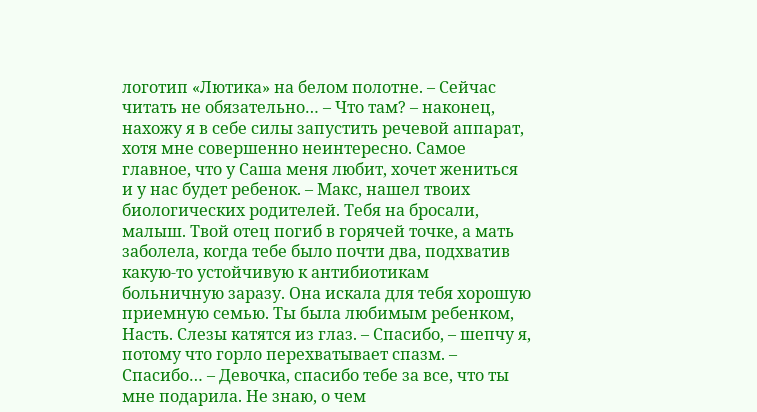логотип «Лютика» на белом полотне. – Сейчас читать не обязательно… – Что там? – наконец, нахожу я в себе силы запустить речевой аппарат, хотя мне совершенно неинтересно. Самое главное, что у Саша меня любит, хочет жениться и у нас будет ребенок. – Макс, нашел твоих биологических родителей. Тебя на бросали, малыш. Твой отец погиб в горячей точке, а мать заболела, когда тебе было почти два, подхватив какую-то устойчивую к антибиотикам больничную заразу. Она искала для тебя хорошую приемную семью. Ты была любимым ребенком, Насть. Слезы катятся из глаз. – Спасибо, – шепчу я, потому что горло перехватывает спазм. – Спасибо… – Девочка, спасибо тебе за все, что ты мне подарила. Не знаю, о чем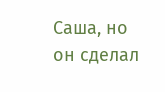Саша, но он сделал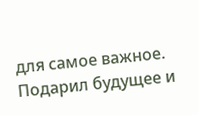для самое важное. Подарил будущее и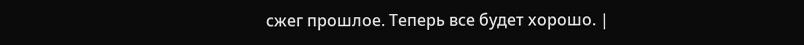сжег прошлое. Теперь все будет хорошо. |